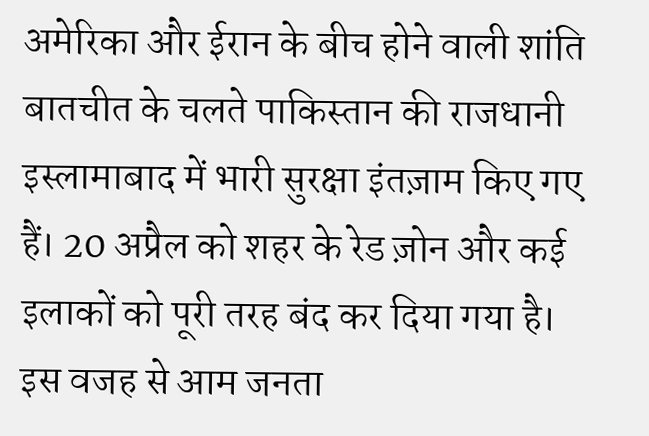अमेरिका और ईरान के बीच होने वाली शांति बातचीत के चलते पाकिस्तान की राजधानी इस्लामाबाद में भारी सुरक्षा इंतज़ाम किए गए हैं। 20 अप्रैल को शहर के रेड ज़ोन और कई इलाकों को पूरी तरह बंद कर दिया गया है। इस वजह से आम जनता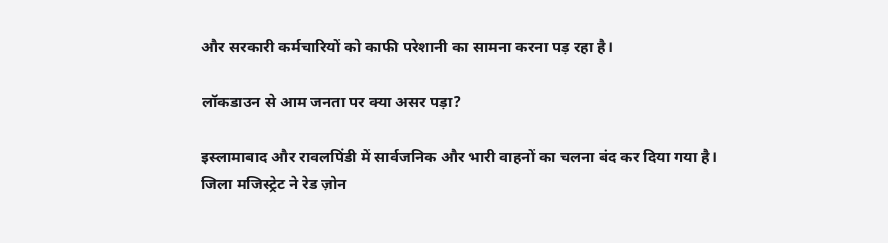और सरकारी कर्मचारियों को काफी परेशानी का सामना करना पड़ रहा है।

लॉकडाउन से आम जनता पर क्या असर पड़ा?

इस्लामाबाद और रावलपिंडी में सार्वजनिक और भारी वाहनों का चलना बंद कर दिया गया है। जिला मजिस्ट्रेट ने रेड ज़ोन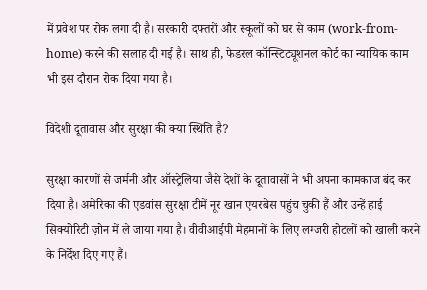में प्रवेश पर रोक लगा दी है। सरकारी दफ्तरों और स्कूलों को घर से काम (work-from-home) करने की सलाह दी गई है। साथ ही, फेडरल कॉन्स्टिट्यूशनल कोर्ट का न्यायिक काम भी इस दौरान रोक दिया गया है।

विदेशी दूतावास और सुरक्षा की क्या स्थिति है?

सुरक्षा कारणों से जर्मनी और ऑस्ट्रेलिया जैसे देशों के दूतावासों ने भी अपना कामकाज बंद कर दिया है। अमेरिका की एडवांस सुरक्षा टीमें नूर खान एयरबेस पहुंच चुकी हैं और उन्हें हाई सिक्योरिटी ज़ोन में ले जाया गया है। वीवीआईपी मेहमानों के लिए लग्जरी होटलों को खाली करने के निर्देश दिए गए हैं।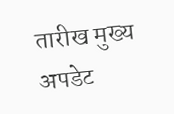तारीख मुख्य अपडेट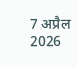7 अप्रैल 2026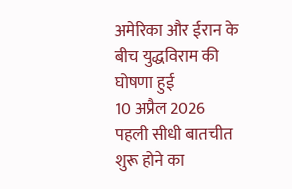अमेरिका और ईरान के बीच युद्धविराम की घोषणा हुई
10 अप्रैल 2026 पहली सीधी बातचीत शुरू होने का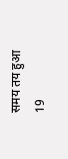समय तय हुआ
19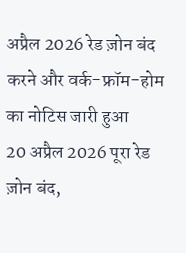अप्रैल 2026 रेड ज़ोन बंद करने और वर्क-फ्रॉम-होम का नोटिस जारी हुआ
20 अप्रैल 2026 पूरा रेड ज़ोन बंद,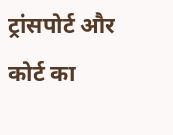ट्रांसपोर्ट और कोर्ट का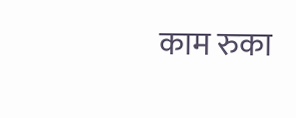काम रुका